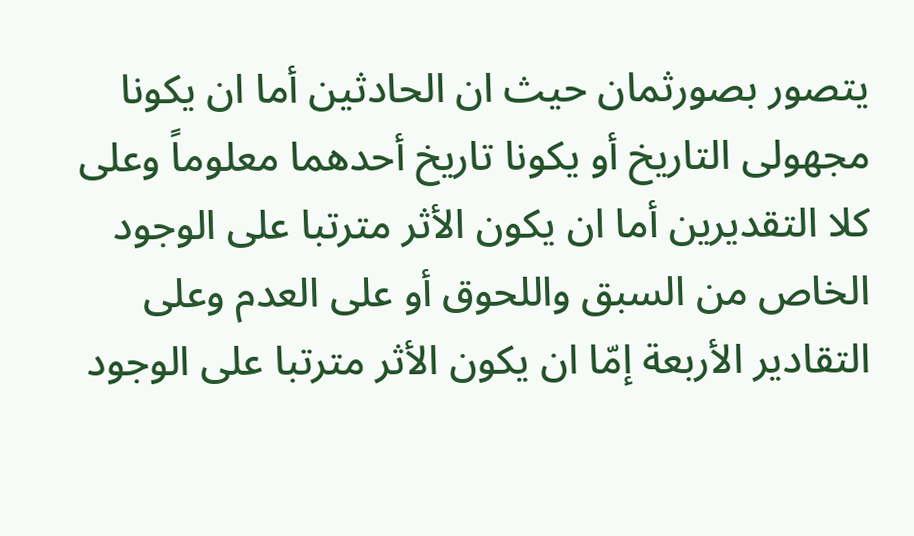يتصور بصورثمان حيث ان الحادثين أما ان يكونا مجهولى التاريخ أو يكونا تاريخ أحدهما معلوماً وعلى كلا التقديرين أما ان يكون الأثر مترتبا على الوجود الخاص من السبق واللحوق أو على العدم وعلى التقادير الأربعة إمّا ان يكون الأثر مترتبا على الوجود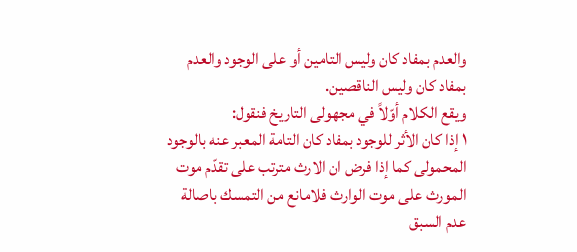والعدم بمفاد كان وليس التامين أو على الوجود والعدم بمفاد كان وليس الناقصين.
ويقع الكلام أوّلاً في مجهولى التاريخ فنقول:
١ إذا كان الأثر للوجود بمفاد كان التامة المعبر عنه بالوجود المحمولى كما إذا فرض ان الارث مترتب على تقدّم موت المورث على موت الوارث فلامانع من التمسك باصالة عدم السبق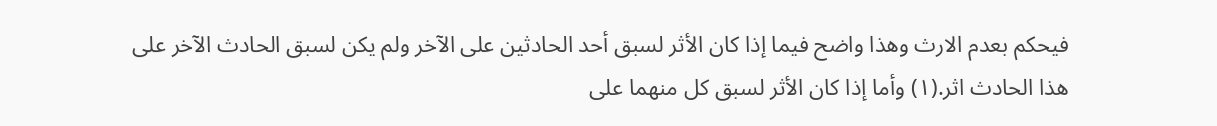فيحكم بعدم الارث وهذا واضح فيما إذا كان الأثر لسبق أحد الحادثين على الآخر ولم يكن لسبق الحادث الآخر على هذا الحادث اثر.(١) وأما إذا كان الأثر لسبق كل منهما على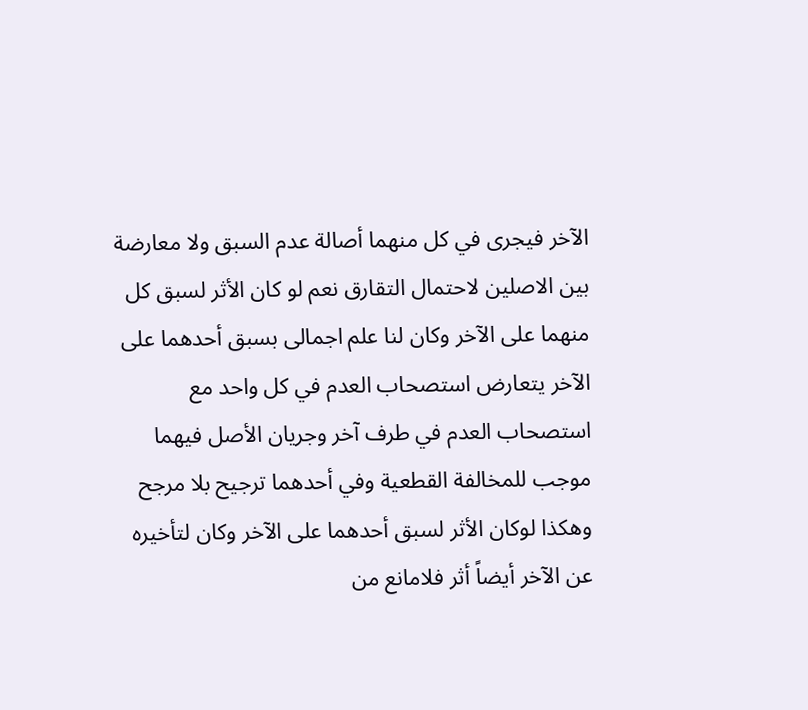الآخر فيجرى في كل منهما أصالة عدم السبق ولا معارضة بين الاصلين لاحتمال التقارق نعم لو كان الأثر لسبق كل منهما على الآخر وكان لنا علم اجمالى بسبق أحدهما على الآخر يتعارض استصحاب العدم في كل واحد مع استصحاب العدم في طرف آخر وجريان الأصل فيهما موجب للمخالفة القطعية وفي أحدهما ترجيح بلا مرجح وهكذا لوكان الأثر لسبق أحدهما على الآخر وكان لتأخيره عن الآخر أيضاً أثر فلامانع من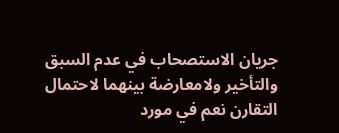جريان الاستصحاب في عدم السبق والتأخير ولامعارضة بينهما لاحتمال التقارن نعم في مورد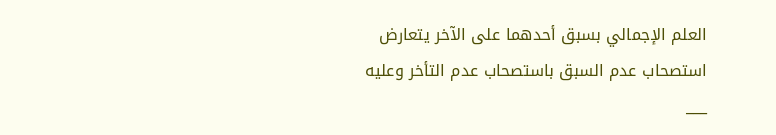العلم الإجمالي بسبق أحدهما على الآخر يتعارض استصحاب عدم السبق باستصحاب عدم التأخر وعليه
___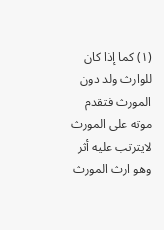(١) كما إذا كان للوارث ولد دون المورث فتقدم موته على المورث لايترتب عليه أثر وهو ارث المورث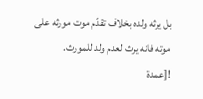بل يرثه ولده بخلاف تقدّم موت مورثه على موته فانه يرث لعدم ولد للمورث.
![عمدة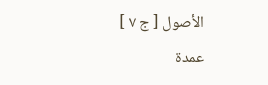الأصول [ ج ٧ ] عمدة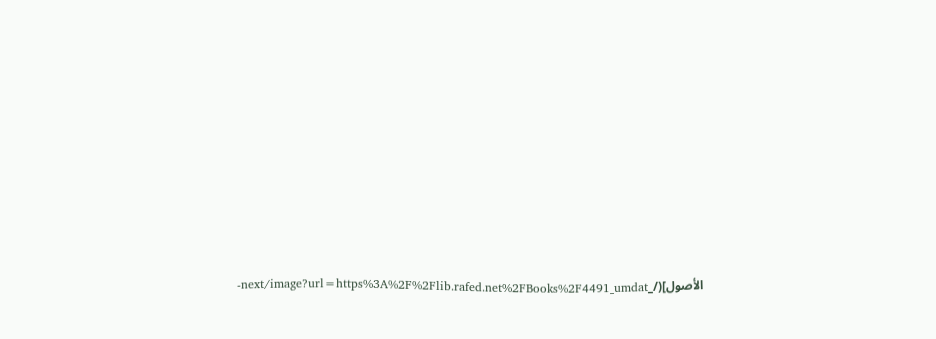الأصول](/_next/image?url=https%3A%2F%2Flib.rafed.net%2FBooks%2F4491_umdat-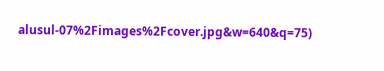alusul-07%2Fimages%2Fcover.jpg&w=640&q=75)